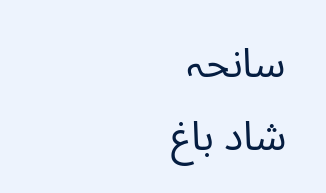سانحہ شاد باغ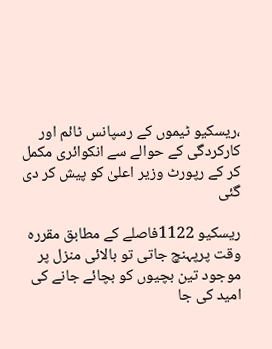،ریسکیو ٹیموں کے رسپانس ٹائم اور کارکردگی کے حوالے سے انکوائری مکمل کر کے رپورٹ وزیر اعلیٰ کو پیش کر دی گئی

ریسکیو 1122فاصلے کے مطابق مقررہ وقت پرپہنچ جاتی تو بالائی منزل پر موجود تین بچیوں کو بچائے جانے کی امید کی جا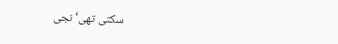سکتی تھی‘ نجی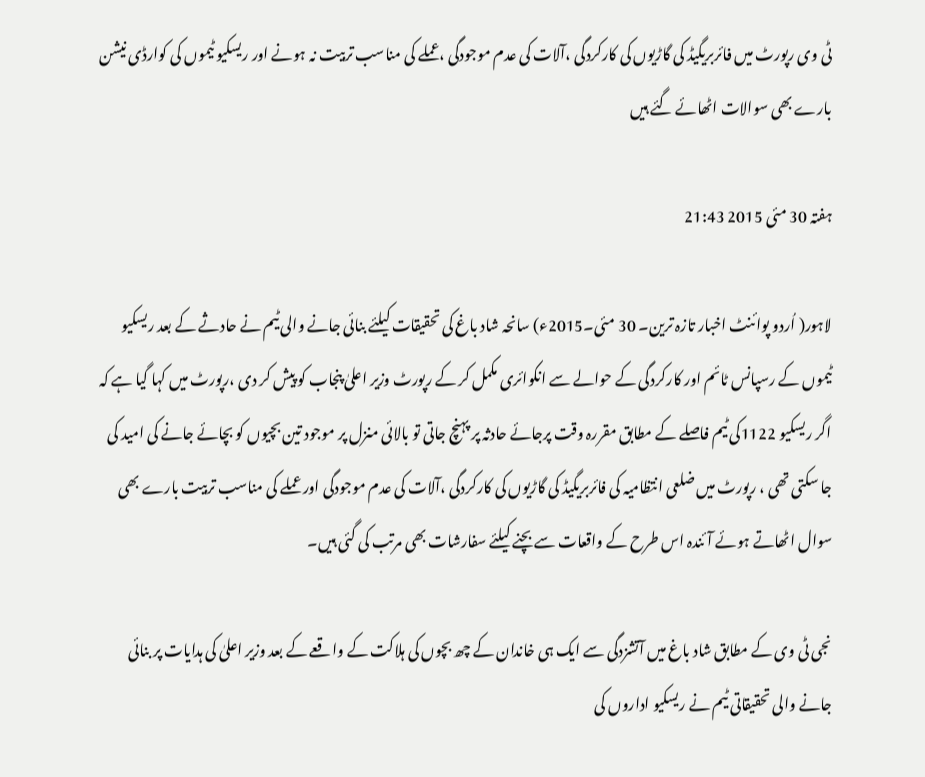ٹی وی رپورٹ میں فائربریگیڈ کی گاڑیوں کی کارکردگی ،آلات کی عدم موجودگی ،عملے کی مناسب تربیت نہ ہونے اور ریسکیو ٹیموں کی کوارڈی نیشن بارے بھی سوالات اٹھائے گئے ہیں

ہفتہ 30 مئی 2015 21:43

لاہور( اُردو پوائنٹ اخبار تازہ ترین۔ 30 مئی۔2015ء) سانحہ شاد باغ کی تحقیقات کیلئے بنائی جانے والی ٹیم نے حادثے کے بعد ریسکیو ٹیموں کے رسپانس ٹائم اور کارکردگی کے حوالے سے انکوائری مکمل کر کے رپورٹ وزیر اعلیٰ پنجاب کو پیش کر دی ،رپورٹ میں کہا گیا ہے کہ اگر ریسکیو 1122کی ٹیم فاصلے کے مطابق مقررہ وقت پرجائے حادثہ پر پہنچ جاتی تو بالائی منزل پر موجود تین بچیوں کو بچائے جانے کی امید کی جا سکتی تھی ، رپورٹ میں ضلعی انتظامیہ کی فائربریگیڈ کی گاڑیوں کی کارکردگی ،آلات کی عدم موجودگی اور عملے کی مناسب تربیت بارے بھی سوال اٹھاتے ہوئے آئندہ اس طرح کے واقعات سے بچنے کیلئے سفارشات بھی مرتب کی گئی ہیں۔

نجی ٹی وی کے مطابق شاد باغ میں آتشزدگی سے ایک ہی خاندان کے چھ بچوں کی ہلاکت کے واقعے کے بعد وزیر اعلیٰ کی ہدایات پر بنائی جانے والی تحقیقاتی ٹیم نے ریسکیو اداروں کی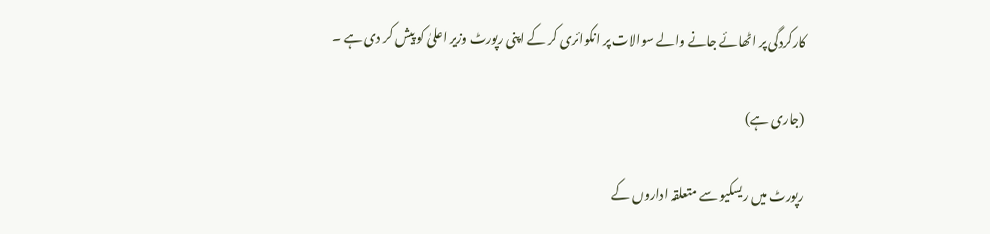کارکردگی پر اٹھائے جانے والے سوالات پر انکوائری کر کے اپنی رپورٹ وزیر اعلیٰ کو پیش کر دی ہے ۔

(جاری ہے)

رپورٹ میں ریسکیو سے متعلقہ اداروں کے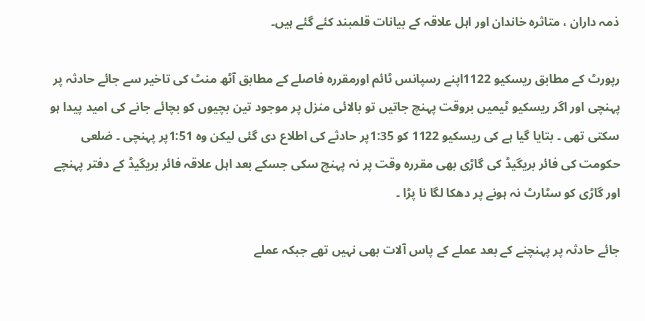ذمہ داران ، متاثرہ خاندان اور اہل علاقہ کے بیانات قلمبند کئے گئے ہیں۔

رپورٹ کے مطابق ریسکیو 1122اپنے رسپانس ٹائم اورمقررہ فاصلے کے مطابق آٹھ منٹ کی تاخیر سے جائے حادثہ پر پہنچی اور اگر ریسکیو ٹیمیں بروقت پہنچ جاتیں تو بالائی منزل پر موجود تین بچیوں کو بچائے جانے کی امید پیدا ہو سکتی تھی ۔ بتایا گیا ہے کی ریسکیو 1122 کو 1:35پر حادثے کی اطلاع دی گئی لیکن وہ 1:51پر پہنچی ۔ ضلعی حکومت کی فائر بریگیڈ کی گاڑی بھی مقررہ وقت پر نہ پہنچ سکی جسکے بعد اہل علاقہ فائر بریگیڈ کے دفتر پہنچے اور گاڑی کو سٹارٹ نہ ہونے پر دھکا لگا نا پڑا ۔

جائے حادثہ پر پہنچنے کے بعد عملے کے پاس آلات بھی نہیں تھے جبکہ عملے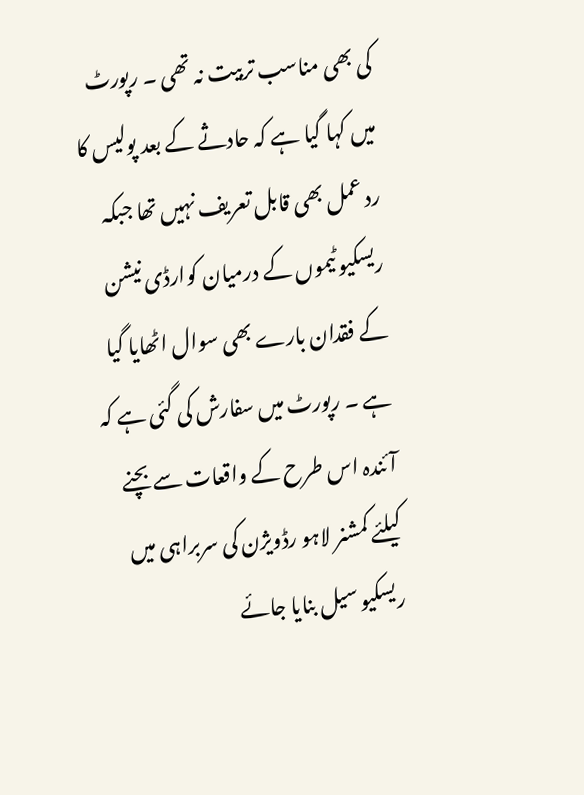کی بھی مناسب تربیت نہ تھی ۔ رپورٹ میں کہا گیا ہے کہ حادثے کے بعد پولیس کا رد عمل بھی قابل تعریف نہیں تھا جبکہ ریسکیو ٹیموں کے درمیان کوارڈی نیشن کے فقدان بارے بھی سوال اٹھایا گیا ہے ۔ رپورٹ میں سفارش کی گئی ہے کہ آئندہ اس طرح کے واقعات سے بچنے کیلئے کمشنر لاہو رڈویژن کی سربراہی میں ریسکیو سیل بنایا جائے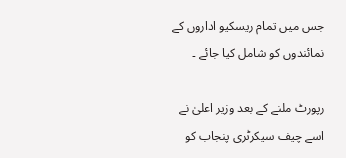جس میں تمام ریسکیو اداروں کے نمائندوں کو شامل کیا جائے ۔

رپورٹ ملنے کے بعد وزیر اعلیٰ نے اسے چیف سیکرٹری پنجاب کو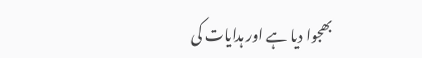بھجوا دیا ہے اور ہدایات کی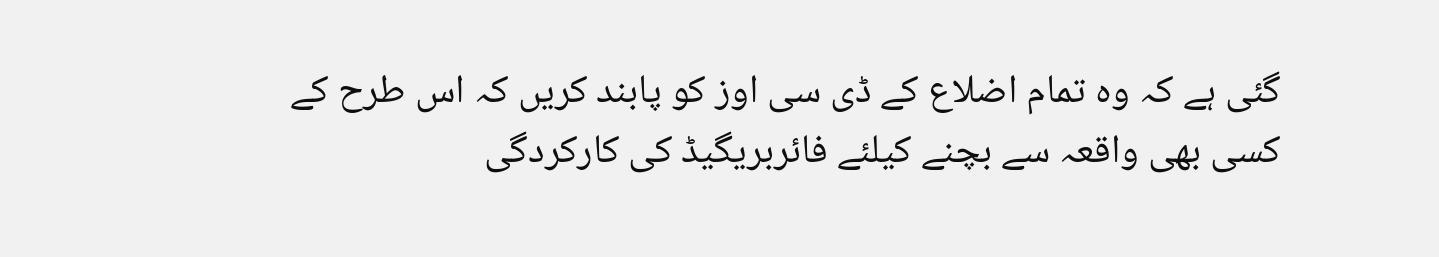گئی ہے کہ وہ تمام اضلاع کے ڈی سی اوز کو پابند کریں کہ اس طرح کے کسی بھی واقعہ سے بچنے کیلئے فائربریگیڈ کی کارکردگی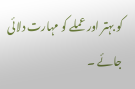کو بہتر اور عملے کو مہارت دلائی جائے ۔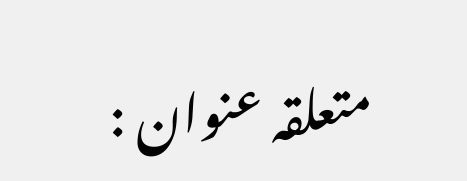متعلقہ عنوان :